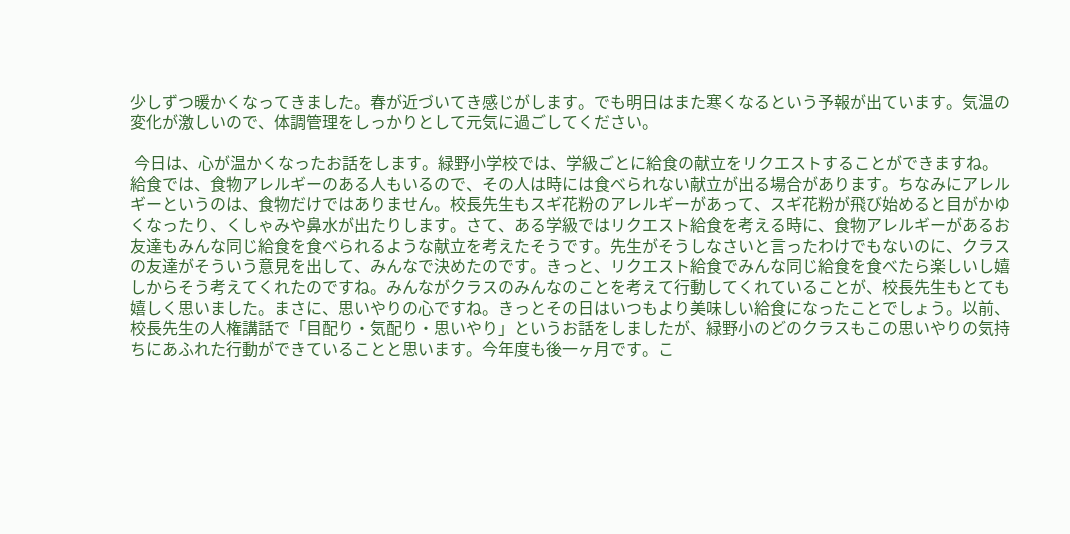少しずつ暖かくなってきました。春が近づいてき感じがします。でも明日はまた寒くなるという予報が出ています。気温の変化が激しいので、体調管理をしっかりとして元気に過ごしてください。

 今日は、心が温かくなったお話をします。緑野小学校では、学級ごとに給食の献立をリクエストすることができますね。給食では、食物アレルギーのある人もいるので、その人は時には食べられない献立が出る場合があります。ちなみにアレルギーというのは、食物だけではありません。校長先生もスギ花粉のアレルギーがあって、スギ花粉が飛び始めると目がかゆくなったり、くしゃみや鼻水が出たりします。さて、ある学級ではリクエスト給食を考える時に、食物アレルギーがあるお友達もみんな同じ給食を食べられるような献立を考えたそうです。先生がそうしなさいと言ったわけでもないのに、クラスの友達がそういう意見を出して、みんなで決めたのです。きっと、リクエスト給食でみんな同じ給食を食べたら楽しいし嬉しからそう考えてくれたのですね。みんながクラスのみんなのことを考えて行動してくれていることが、校長先生もとても嬉しく思いました。まさに、思いやりの心ですね。きっとその日はいつもより美味しい給食になったことでしょう。以前、校長先生の人権講話で「目配り・気配り・思いやり」というお話をしましたが、緑野小のどのクラスもこの思いやりの気持ちにあふれた行動ができていることと思います。今年度も後一ヶ月です。こ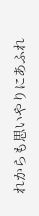れからも思いやりにあふれ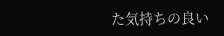た気持ちの良い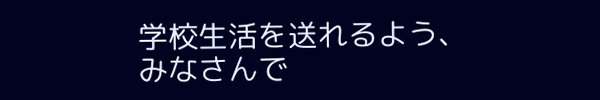学校生活を送れるよう、みなさんで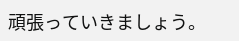頑張っていきましょう。